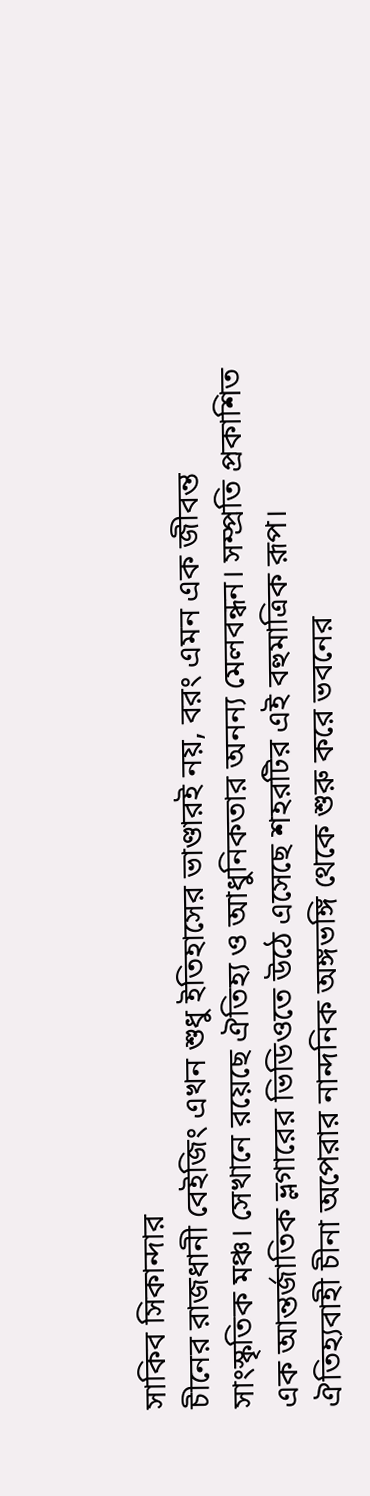সাকিব সিকান্দার
চীনের রাজধানী বেইজিং এখন শুধু ইতিহাসের ভাণ্ডারই নয়, বরং এমন এক জীবন্ত সাংস্কৃতিক মঞ্চ। সেখানে রয়েছে ঐতিহ্য ও আধুনিকতার অনন্য মেলবন্ধন। সম্প্রতি প্রকাশিত এক আন্তর্জাতিক ভ্লগারের ভিডিওতে উঠে এসেছে শহরটির এই বহুমাত্রিক রূপ।
ঐতিহ্যবাহী চীনা অপেরার নান্দনিক অঙ্গভঙ্গি থেকে শুরু করে ভবনের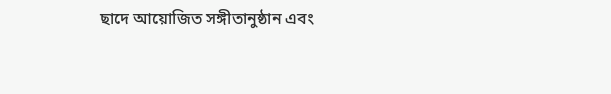ছাদে আয়োজিত সঙ্গীতানুষ্ঠান এবং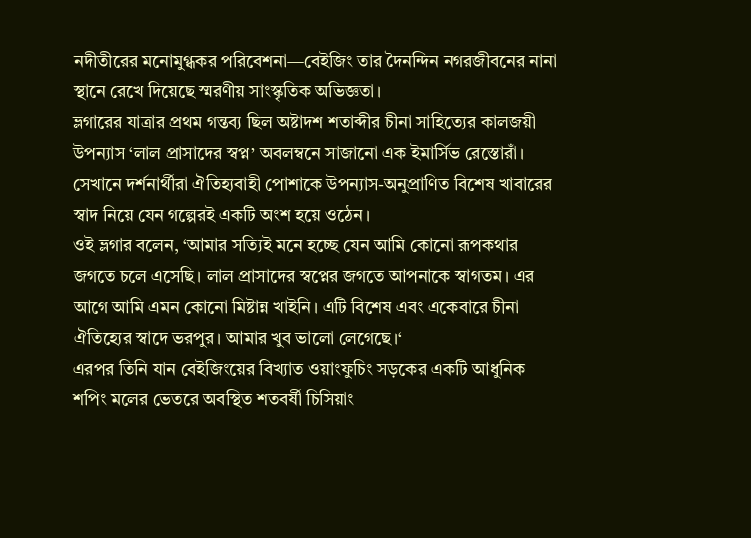নদীতীরের মনোমুগ্ধকর পরিবেশনা—বেইজিং তার দৈনন্দিন নগরজীবনের নানা স্থানে রেখে দিয়েছে স্মরণীয় সাংস্কৃতিক অভিজ্ঞতা।
ভ্লগারের যাত্রার প্রথম গন্তব্য ছিল অষ্টাদশ শতাব্দীর চীনা সাহিত্যের কালজয়ী উপন্যাস ‘লাল প্রাসাদের স্বপ্ন’ অবলম্বনে সাজানো এক ইমার্সিভ রেস্তোরাঁ। সেখানে দর্শনার্থীরা ঐতিহ্যবাহী পোশাকে উপন্যাস-অনুপ্রাণিত বিশেষ খাবারের স্বাদ নিয়ে যেন গল্পেরই একটি অংশ হয়ে ওঠেন।
ওই ভ্লগার বলেন, ‘আমার সত্যিই মনে হচ্ছে যেন আমি কোনো রূপকথার জগতে চলে এসেছি। লাল প্রাসাদের স্বপ্নের জগতে আপনাকে স্বাগতম। এর আগে আমি এমন কোনো মিষ্টান্ন খাইনি। এটি বিশেষ এবং একেবারে চীনা ঐতিহ্যের স্বাদে ভরপুর। আমার খুব ভালো লেগেছে।‘
এরপর তিনি যান বেইজিংয়ের বিখ্যাত ওয়াংফুচিং সড়কের একটি আধুনিক শপিং মলের ভেতরে অবস্থিত শতবর্ষী চিসিয়াং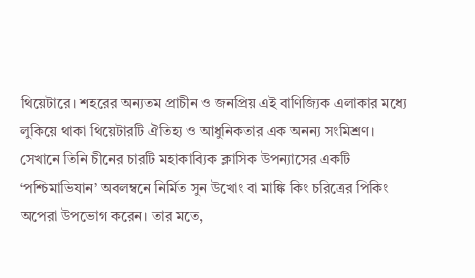থিয়েটারে। শহরের অন্যতম প্রাচীন ও জনপ্রিয় এই বাণিজ্যিক এলাকার মধ্যে লুকিয়ে থাকা থিয়েটারটি ঐতিহ্য ও আধুনিকতার এক অনন্য সংমিশ্রণ।
সেখানে তিনি চীনের চারটি মহাকাব্যিক ক্লাসিক উপন্যাসের একটি ‘পশ্চিমাভিযান’ অবলম্বনে নির্মিত সুন উখোং বা মাঙ্কি কিং চরিত্রের পিকিং অপেরা উপভোগ করেন। তার মতে,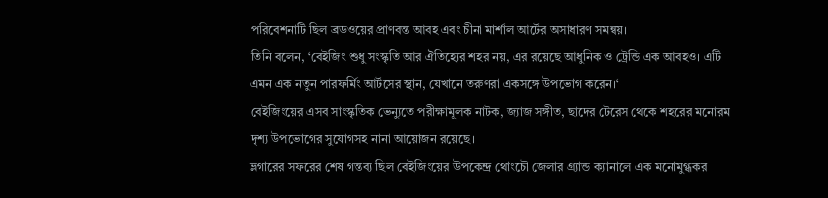পরিবেশনাটি ছিল ব্রডওয়ের প্রাণবন্ত আবহ এবং চীনা মার্শাল আর্টের অসাধারণ সমন্বয়।
তিনি বলেন, ‘বেইজিং শুধু সংস্কৃতি আর ঐতিহ্যের শহর নয়, এর রয়েছে আধুনিক ও ট্রেন্ডি এক আবহও। এটি এমন এক নতুন পারফর্মিং আর্টসের স্থান, যেখানে তরুণরা একসঙ্গে উপভোগ করেন।‘
বেইজিংয়ের এসব সাংস্কৃতিক ভেন্যুতে পরীক্ষামূলক নাটক, জ্যাজ সঙ্গীত, ছাদের টেরেস থেকে শহরের মনোরম দৃশ্য উপভোগের সুযোগসহ নানা আয়োজন রয়েছে।
ভ্লগারের সফরের শেষ গন্তব্য ছিল বেইজিংয়ের উপকেন্দ্র থোংচৌ জেলার গ্র্যান্ড ক্যানালে এক মনোমুগ্ধকর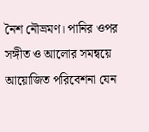নৈশ নৌভ্রমণ। পানির ওপর সঙ্গীত ও আলোর সমন্বয়ে আয়োজিত পরিবেশনা যেন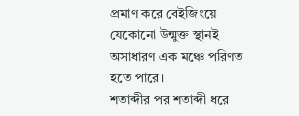প্রমাণ করে বেইজিংয়ে যেকোনো উন্মুক্ত স্থানই অসাধারণ এক মঞ্চে পরিণত হতে পারে।
শতাব্দীর পর শতাব্দী ধরে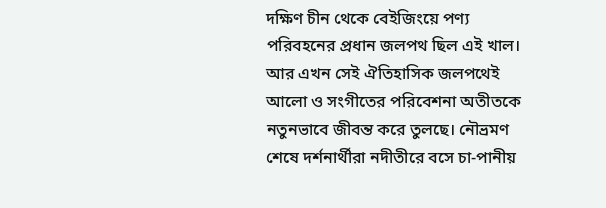দক্ষিণ চীন থেকে বেইজিংয়ে পণ্য পরিবহনের প্রধান জলপথ ছিল এই খাল। আর এখন সেই ঐতিহাসিক জলপথেই আলো ও সংগীতের পরিবেশনা অতীতকে নতুনভাবে জীবন্ত করে তুলছে। নৌভ্রমণ শেষে দর্শনার্থীরা নদীতীরে বসে চা-পানীয়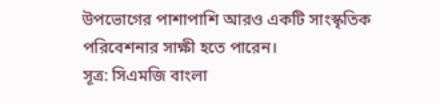উপভোগের পাশাপাশি আরও একটি সাংস্কৃতিক পরিবেশনার সাক্ষী হতে পারেন।
সূত্র: সিএমজি বাংলা